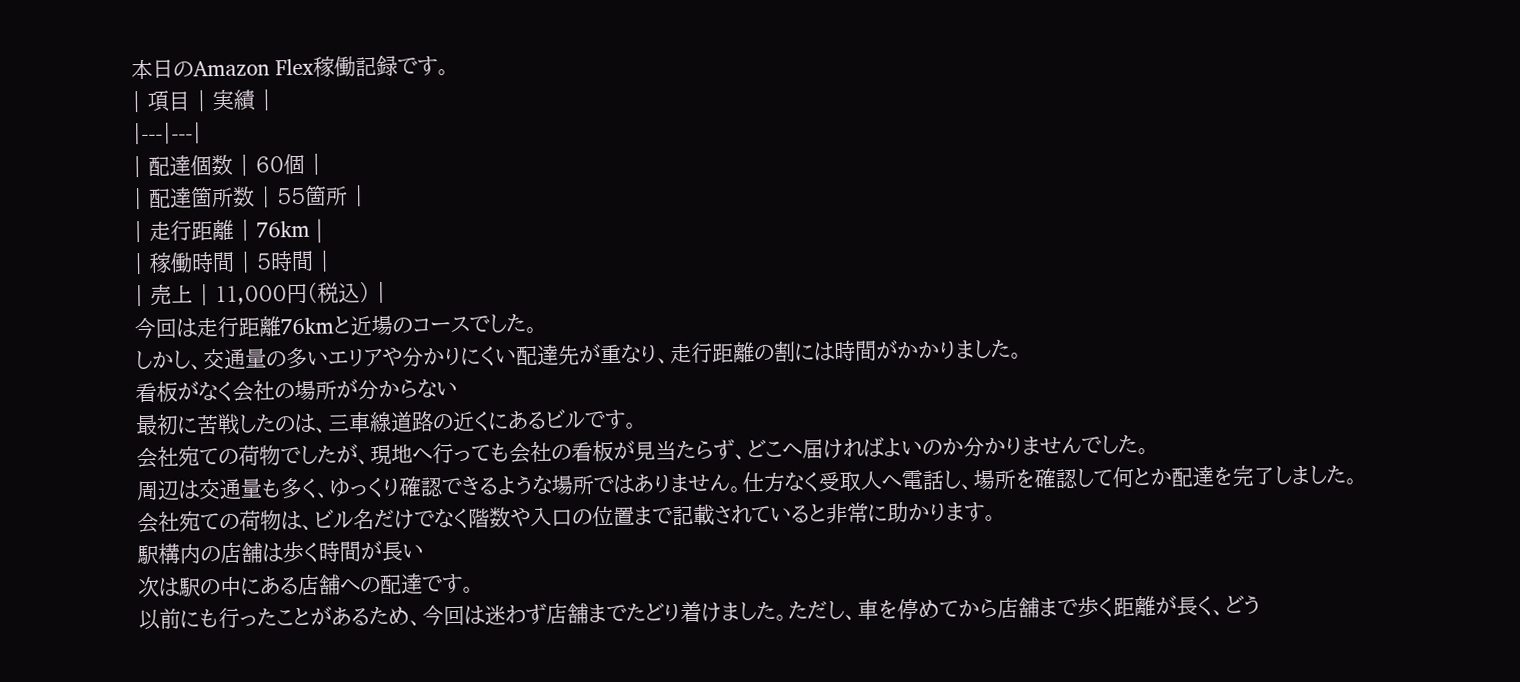本日のAmazon Flex稼働記録です。
| 項目 | 実績 |
|---|---|
| 配達個数 | 60個 |
| 配達箇所数 | 55箇所 |
| 走行距離 | 76km |
| 稼働時間 | 5時間 |
| 売上 | 11,000円(税込) |
今回は走行距離76kmと近場のコースでした。
しかし、交通量の多いエリアや分かりにくい配達先が重なり、走行距離の割には時間がかかりました。
看板がなく会社の場所が分からない
最初に苦戦したのは、三車線道路の近くにあるビルです。
会社宛ての荷物でしたが、現地へ行っても会社の看板が見当たらず、どこへ届ければよいのか分かりませんでした。
周辺は交通量も多く、ゆっくり確認できるような場所ではありません。仕方なく受取人へ電話し、場所を確認して何とか配達を完了しました。
会社宛ての荷物は、ビル名だけでなく階数や入口の位置まで記載されていると非常に助かります。
駅構内の店舗は歩く時間が長い
次は駅の中にある店舗への配達です。
以前にも行ったことがあるため、今回は迷わず店舗までたどり着けました。ただし、車を停めてから店舗まで歩く距離が長く、どう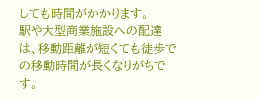しても時間がかかります。
駅や大型商業施設への配達は、移動距離が短くても徒歩での移動時間が長くなりがちです。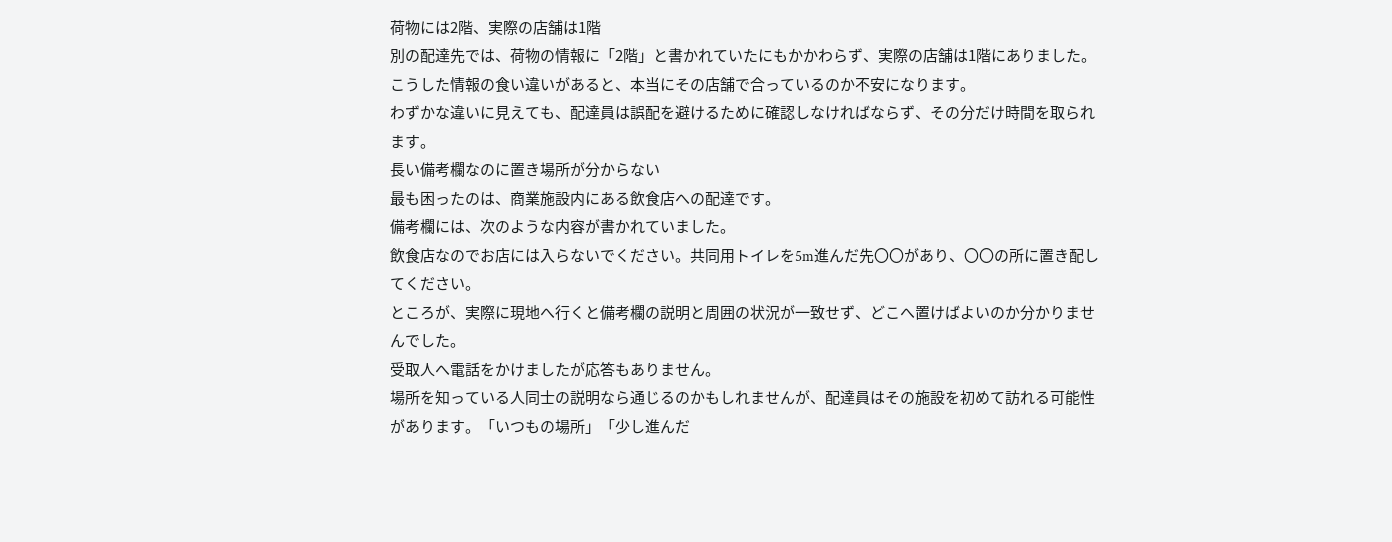荷物には2階、実際の店舗は1階
別の配達先では、荷物の情報に「2階」と書かれていたにもかかわらず、実際の店舗は1階にありました。
こうした情報の食い違いがあると、本当にその店舗で合っているのか不安になります。
わずかな違いに見えても、配達員は誤配を避けるために確認しなければならず、その分だけ時間を取られます。
長い備考欄なのに置き場所が分からない
最も困ったのは、商業施設内にある飲食店への配達です。
備考欄には、次のような内容が書かれていました。
飲食店なのでお店には入らないでください。共同用トイレを5m進んだ先〇〇があり、〇〇の所に置き配してください。
ところが、実際に現地へ行くと備考欄の説明と周囲の状況が一致せず、どこへ置けばよいのか分かりませんでした。
受取人へ電話をかけましたが応答もありません。
場所を知っている人同士の説明なら通じるのかもしれませんが、配達員はその施設を初めて訪れる可能性があります。「いつもの場所」「少し進んだ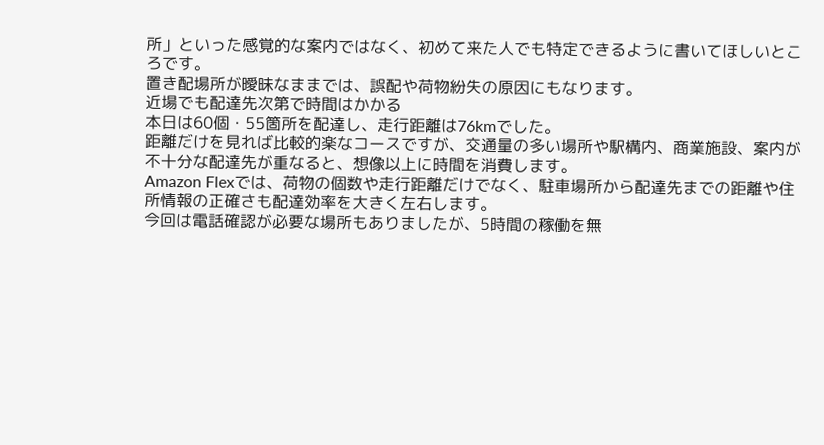所」といった感覚的な案内ではなく、初めて来た人でも特定できるように書いてほしいところです。
置き配場所が曖昧なままでは、誤配や荷物紛失の原因にもなります。
近場でも配達先次第で時間はかかる
本日は60個・55箇所を配達し、走行距離は76kmでした。
距離だけを見れば比較的楽なコースですが、交通量の多い場所や駅構内、商業施設、案内が不十分な配達先が重なると、想像以上に時間を消費します。
Amazon Flexでは、荷物の個数や走行距離だけでなく、駐車場所から配達先までの距離や住所情報の正確さも配達効率を大きく左右します。
今回は電話確認が必要な場所もありましたが、5時間の稼働を無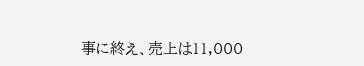事に終え、売上は11,000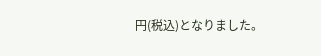円(税込)となりました。